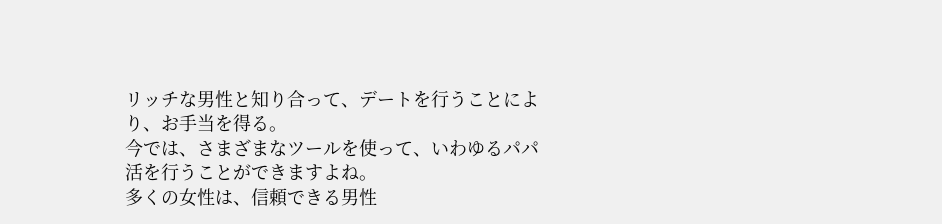リッチな男性と知り合って、デートを行うことにより、お手当を得る。
今では、さまざまなツールを使って、いわゆるパパ活を行うことができますよね。
多くの女性は、信頼できる男性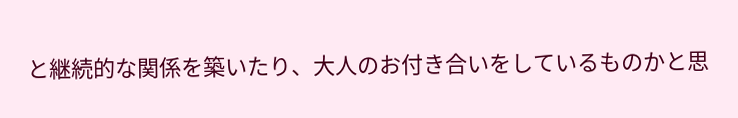と継続的な関係を築いたり、大人のお付き合いをしているものかと思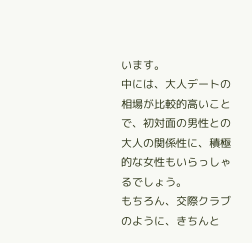います。
中には、大人デートの相場が比較的高いことで、初対面の男性との大人の関係性に、積極的な女性もいらっしゃるでしょう。
もちろん、交際クラブのように、きちんと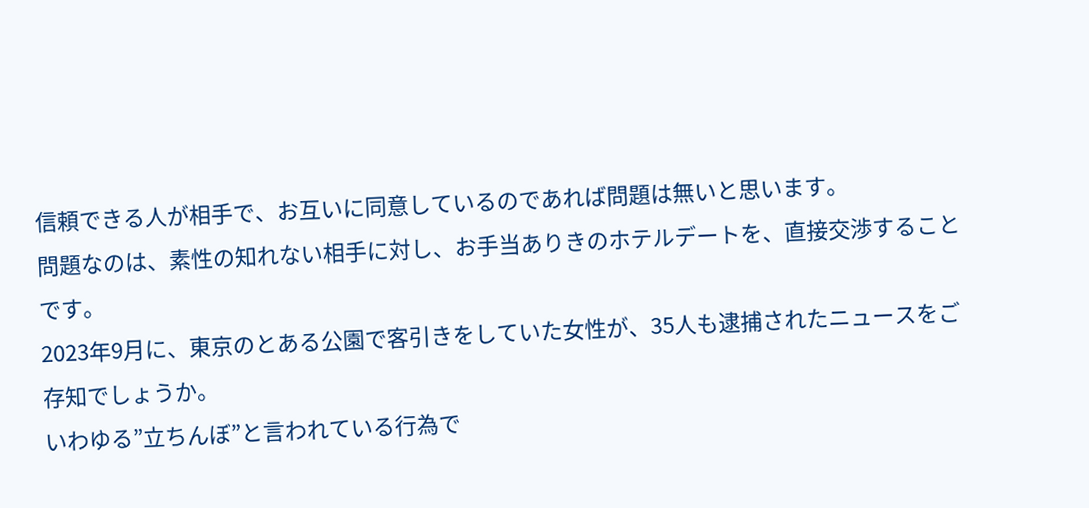信頼できる人が相手で、お互いに同意しているのであれば問題は無いと思います。
問題なのは、素性の知れない相手に対し、お手当ありきのホテルデートを、直接交渉することです。
2023年9月に、東京のとある公園で客引きをしていた女性が、35人も逮捕されたニュースをご存知でしょうか。
いわゆる”立ちんぼ”と言われている行為で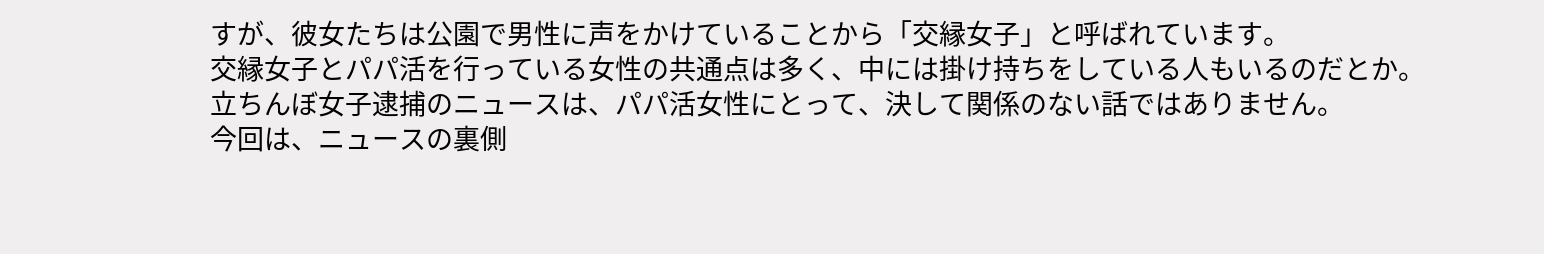すが、彼女たちは公園で男性に声をかけていることから「交縁女子」と呼ばれています。
交縁女子とパパ活を行っている女性の共通点は多く、中には掛け持ちをしている人もいるのだとか。
立ちんぼ女子逮捕のニュースは、パパ活女性にとって、決して関係のない話ではありません。
今回は、ニュースの裏側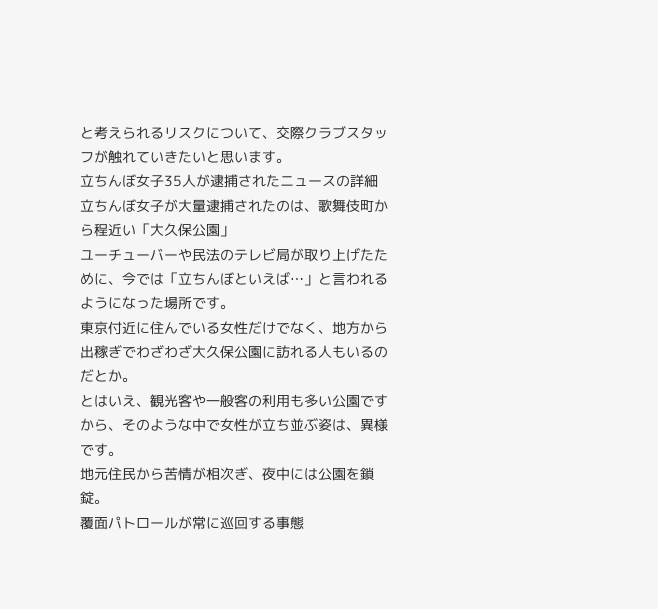と考えられるリスクについて、交際クラブスタッフが触れていきたいと思います。
立ちんぼ女子35人が逮捕されたニュースの詳細
立ちんぼ女子が大量逮捕されたのは、歌舞伎町から程近い「大久保公園」
ユーチューバーや民法のテレビ局が取り上げたために、今では「立ちんぼといえば…」と言われるようになった場所です。
東京付近に住んでいる女性だけでなく、地方から出稼ぎでわざわざ大久保公園に訪れる人もいるのだとか。
とはいえ、観光客や一般客の利用も多い公園ですから、そのような中で女性が立ち並ぶ姿は、異様です。
地元住民から苦情が相次ぎ、夜中には公園を鎖錠。
覆面パトロールが常に巡回する事態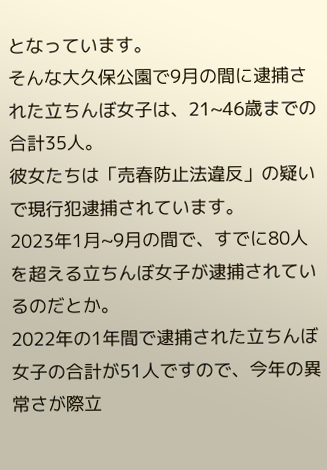となっています。
そんな大久保公園で9月の間に逮捕された立ちんぼ女子は、21~46歳までの合計35人。
彼女たちは「売春防止法違反」の疑いで現行犯逮捕されています。
2023年1月~9月の間で、すでに80人を超える立ちんぼ女子が逮捕されているのだとか。
2022年の1年間で逮捕された立ちんぼ女子の合計が51人ですので、今年の異常さが際立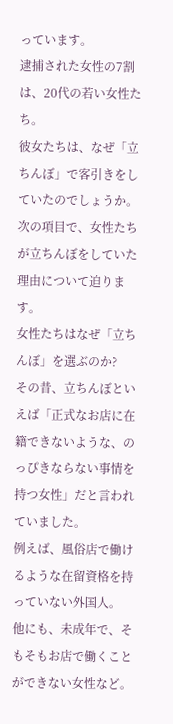っています。
逮捕された女性の7割は、20代の若い女性たち。
彼女たちは、なぜ「立ちんぼ」で客引きをしていたのでしょうか。
次の項目で、女性たちが立ちんぼをしていた理由について迫ります。
女性たちはなぜ「立ちんぼ」を選ぶのか?
その昔、立ちんぼといえば「正式なお店に在籍できないような、のっぴきならない事情を持つ女性」だと言われていました。
例えば、風俗店で働けるような在留資格を持っていない外国人。
他にも、未成年で、そもそもお店で働くことができない女性など。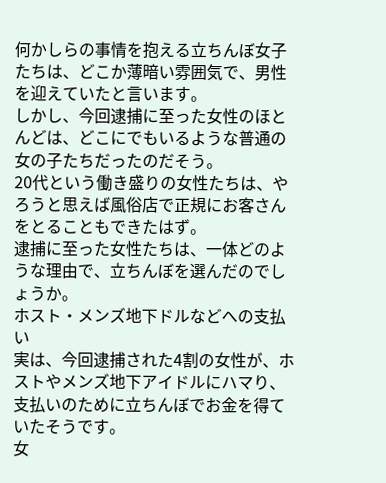何かしらの事情を抱える立ちんぼ女子たちは、どこか薄暗い雰囲気で、男性を迎えていたと言います。
しかし、今回逮捕に至った女性のほとんどは、どこにでもいるような普通の女の子たちだったのだそう。
20代という働き盛りの女性たちは、やろうと思えば風俗店で正規にお客さんをとることもできたはず。
逮捕に至った女性たちは、一体どのような理由で、立ちんぼを選んだのでしょうか。
ホスト・メンズ地下ドルなどへの支払い
実は、今回逮捕された4割の女性が、ホストやメンズ地下アイドルにハマり、支払いのために立ちんぼでお金を得ていたそうです。
女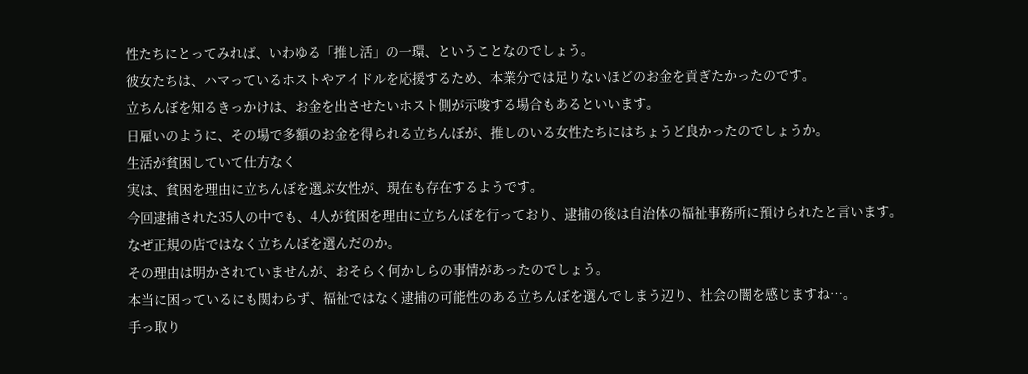性たちにとってみれば、いわゆる「推し活」の一環、ということなのでしょう。
彼女たちは、ハマっているホストやアイドルを応援するため、本業分では足りないほどのお金を貢ぎたかったのです。
立ちんぼを知るきっかけは、お金を出させたいホスト側が示唆する場合もあるといいます。
日雇いのように、その場で多額のお金を得られる立ちんぼが、推しのいる女性たちにはちょうど良かったのでしょうか。
生活が貧困していて仕方なく
実は、貧困を理由に立ちんぼを選ぶ女性が、現在も存在するようです。
今回逮捕された35人の中でも、4人が貧困を理由に立ちんぼを行っており、逮捕の後は自治体の福祉事務所に預けられたと言います。
なぜ正規の店ではなく立ちんぼを選んだのか。
その理由は明かされていませんが、おそらく何かしらの事情があったのでしょう。
本当に困っているにも関わらず、福祉ではなく逮捕の可能性のある立ちんぼを選んでしまう辺り、社会の闇を感じますね…。
手っ取り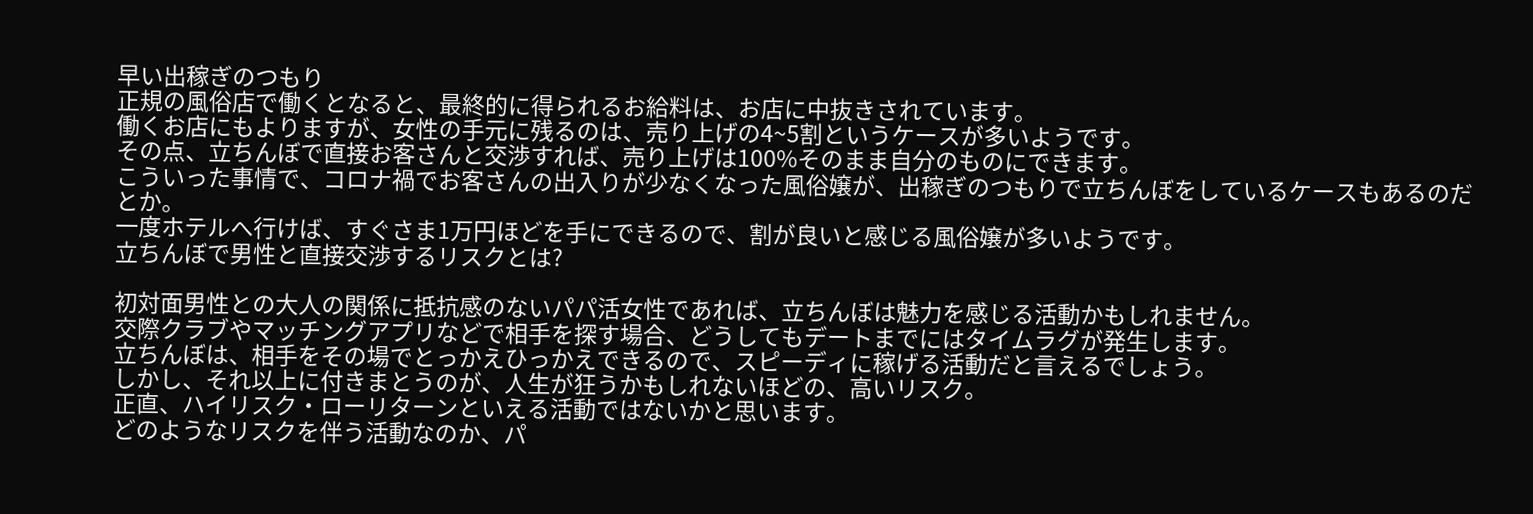早い出稼ぎのつもり
正規の風俗店で働くとなると、最終的に得られるお給料は、お店に中抜きされています。
働くお店にもよりますが、女性の手元に残るのは、売り上げの4~5割というケースが多いようです。
その点、立ちんぼで直接お客さんと交渉すれば、売り上げは100%そのまま自分のものにできます。
こういった事情で、コロナ禍でお客さんの出入りが少なくなった風俗嬢が、出稼ぎのつもりで立ちんぼをしているケースもあるのだとか。
一度ホテルへ行けば、すぐさま1万円ほどを手にできるので、割が良いと感じる風俗嬢が多いようです。
立ちんぼで男性と直接交渉するリスクとは?

初対面男性との大人の関係に抵抗感のないパパ活女性であれば、立ちんぼは魅力を感じる活動かもしれません。
交際クラブやマッチングアプリなどで相手を探す場合、どうしてもデートまでにはタイムラグが発生します。
立ちんぼは、相手をその場でとっかえひっかえできるので、スピーディに稼げる活動だと言えるでしょう。
しかし、それ以上に付きまとうのが、人生が狂うかもしれないほどの、高いリスク。
正直、ハイリスク・ローリターンといえる活動ではないかと思います。
どのようなリスクを伴う活動なのか、パ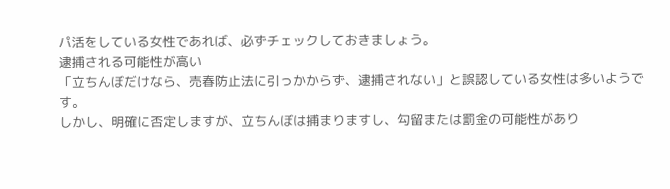パ活をしている女性であれば、必ずチェックしておきましょう。
逮捕される可能性が高い
「立ちんぼだけなら、売春防止法に引っかからず、逮捕されない」と誤認している女性は多いようです。
しかし、明確に否定しますが、立ちんぼは捕まりますし、勾留または罰金の可能性があり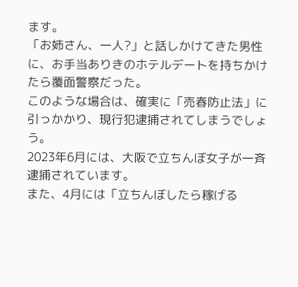ます。
「お姉さん、一人?」と話しかけてきた男性に、お手当ありきのホテルデートを持ちかけたら覆面警察だった。
このような場合は、確実に「売春防止法」に引っかかり、現行犯逮捕されてしまうでしょう。
2023年6月には、大阪で立ちんぼ女子が一斉逮捕されています。
また、4月には「立ちんぼしたら稼げる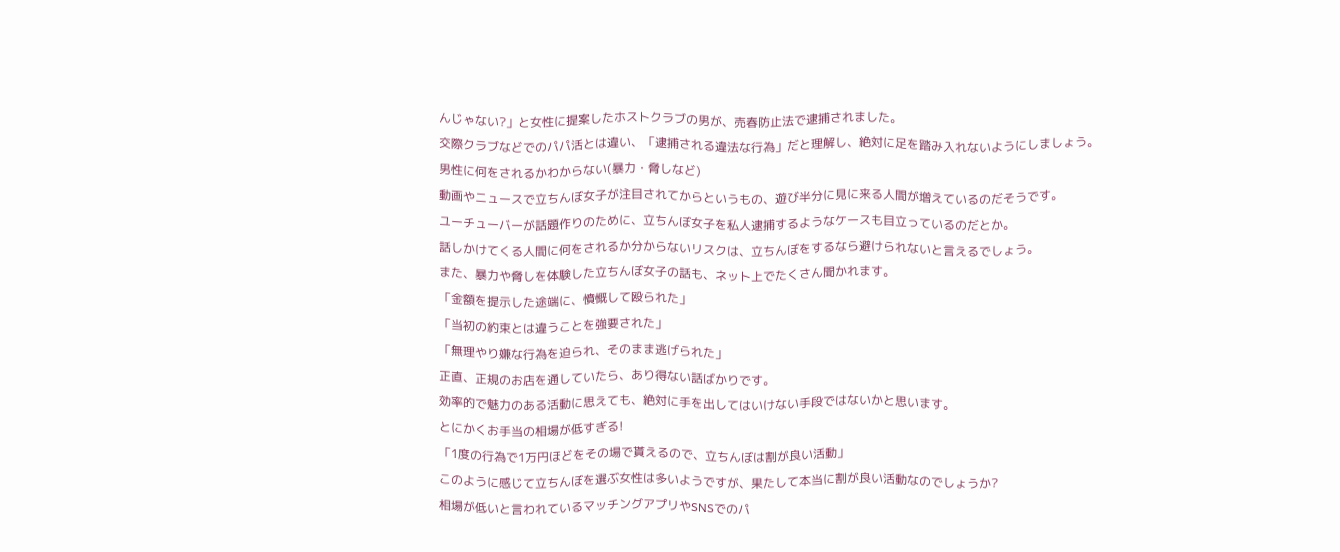んじゃない?」と女性に提案したホストクラブの男が、売春防止法で逮捕されました。
交際クラブなどでのパパ活とは違い、「逮捕される違法な行為」だと理解し、絶対に足を踏み入れないようにしましょう。
男性に何をされるかわからない(暴力・脅しなど)
動画やニュースで立ちんぼ女子が注目されてからというもの、遊び半分に見に来る人間が増えているのだそうです。
ユーチューバーが話題作りのために、立ちんぼ女子を私人逮捕するようなケースも目立っているのだとか。
話しかけてくる人間に何をされるか分からないリスクは、立ちんぼをするなら避けられないと言えるでしょう。
また、暴力や脅しを体験した立ちんぼ女子の話も、ネット上でたくさん聞かれます。
「金額を提示した途端に、憤慨して殴られた」
「当初の約束とは違うことを強要された」
「無理やり嫌な行為を迫られ、そのまま逃げられた」
正直、正規のお店を通していたら、あり得ない話ばかりです。
効率的で魅力のある活動に思えても、絶対に手を出してはいけない手段ではないかと思います。
とにかくお手当の相場が低すぎる!
「1度の行為で1万円ほどをその場で貰えるので、立ちんぼは割が良い活動」
このように感じて立ちんぼを選ぶ女性は多いようですが、果たして本当に割が良い活動なのでしょうか?
相場が低いと言われているマッチングアプリやSNSでのパ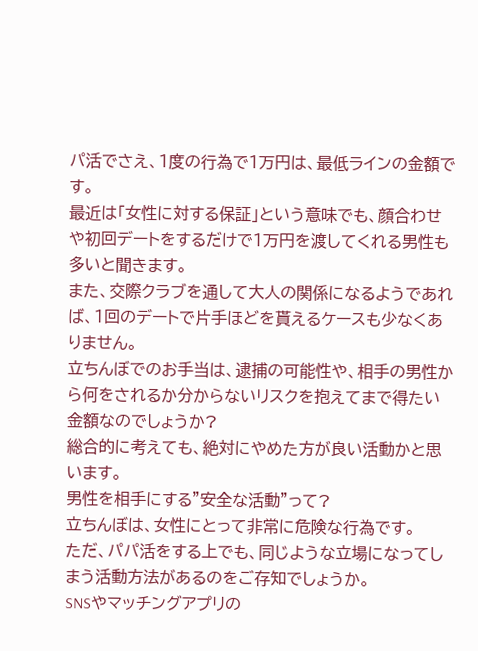パ活でさえ、1度の行為で1万円は、最低ラインの金額です。
最近は「女性に対する保証」という意味でも、顔合わせや初回デートをするだけで1万円を渡してくれる男性も多いと聞きます。
また、交際クラブを通して大人の関係になるようであれば、1回のデートで片手ほどを貰えるケースも少なくありません。
立ちんぼでのお手当は、逮捕の可能性や、相手の男性から何をされるか分からないリスクを抱えてまで得たい金額なのでしょうか?
総合的に考えても、絶対にやめた方が良い活動かと思います。
男性を相手にする”安全な活動”って?
立ちんぼは、女性にとって非常に危険な行為です。
ただ、パパ活をする上でも、同じような立場になってしまう活動方法があるのをご存知でしょうか。
SNSやマッチングアプリの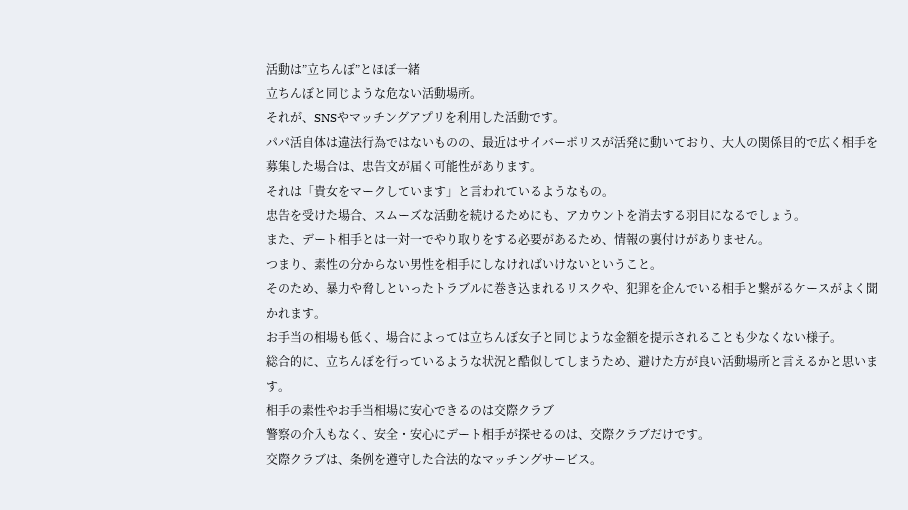活動は”立ちんぼ”とほぼ一緒
立ちんぼと同じような危ない活動場所。
それが、SNSやマッチングアプリを利用した活動です。
パパ活自体は違法行為ではないものの、最近はサイバーポリスが活発に動いており、大人の関係目的で広く相手を募集した場合は、忠告文が届く可能性があります。
それは「貴女をマークしています」と言われているようなもの。
忠告を受けた場合、スムーズな活動を続けるためにも、アカウントを消去する羽目になるでしょう。
また、デート相手とは一対一でやり取りをする必要があるため、情報の裏付けがありません。
つまり、素性の分からない男性を相手にしなければいけないということ。
そのため、暴力や脅しといったトラブルに巻き込まれるリスクや、犯罪を企んでいる相手と繋がるケースがよく聞かれます。
お手当の相場も低く、場合によっては立ちんぼ女子と同じような金額を提示されることも少なくない様子。
総合的に、立ちんぼを行っているような状況と酷似してしまうため、避けた方が良い活動場所と言えるかと思います。
相手の素性やお手当相場に安心できるのは交際クラブ
警察の介入もなく、安全・安心にデート相手が探せるのは、交際クラブだけです。
交際クラブは、条例を遵守した合法的なマッチングサービス。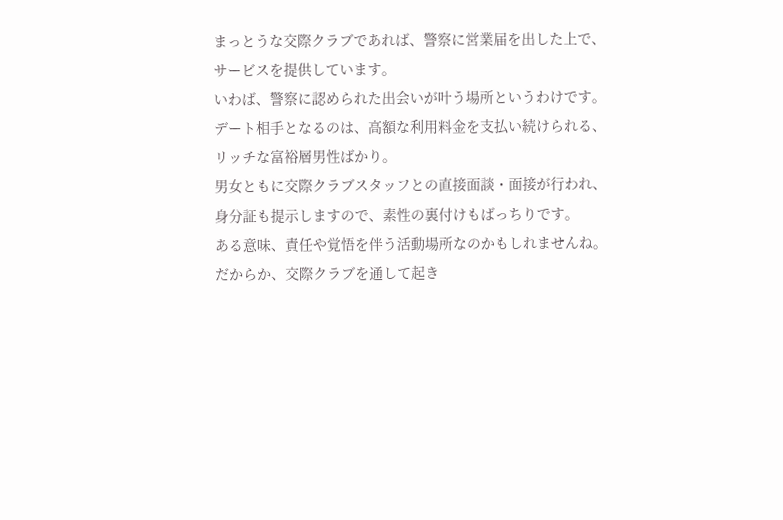まっとうな交際クラブであれば、警察に営業届を出した上で、サービスを提供しています。
いわば、警察に認められた出会いが叶う場所というわけです。
デート相手となるのは、高額な利用料金を支払い続けられる、リッチな富裕層男性ばかり。
男女ともに交際クラブスタッフとの直接面談・面接が行われ、身分証も提示しますので、素性の裏付けもばっちりです。
ある意味、責任や覚悟を伴う活動場所なのかもしれませんね。
だからか、交際クラブを通して起き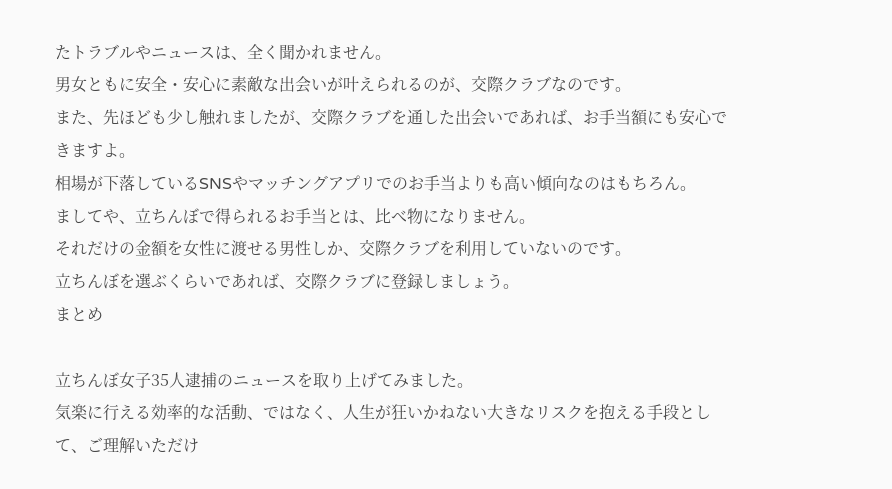たトラブルやニュースは、全く聞かれません。
男女ともに安全・安心に素敵な出会いが叶えられるのが、交際クラブなのです。
また、先ほども少し触れましたが、交際クラブを通した出会いであれば、お手当額にも安心できますよ。
相場が下落しているSNSやマッチングアプリでのお手当よりも高い傾向なのはもちろん。
ましてや、立ちんぼで得られるお手当とは、比べ物になりません。
それだけの金額を女性に渡せる男性しか、交際クラブを利用していないのです。
立ちんぼを選ぶくらいであれば、交際クラブに登録しましょう。
まとめ

立ちんぼ女子35人逮捕のニュースを取り上げてみました。
気楽に行える効率的な活動、ではなく、人生が狂いかねない大きなリスクを抱える手段として、ご理解いただけ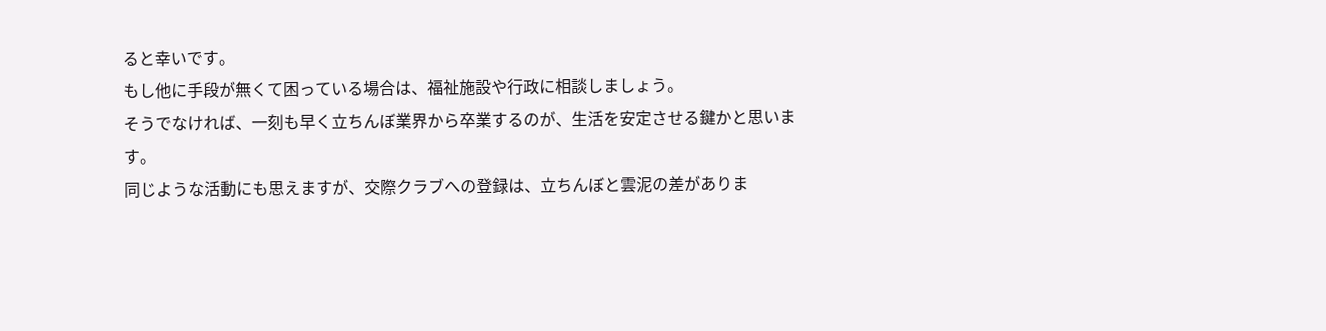ると幸いです。
もし他に手段が無くて困っている場合は、福祉施設や行政に相談しましょう。
そうでなければ、一刻も早く立ちんぼ業界から卒業するのが、生活を安定させる鍵かと思います。
同じような活動にも思えますが、交際クラブへの登録は、立ちんぼと雲泥の差がありま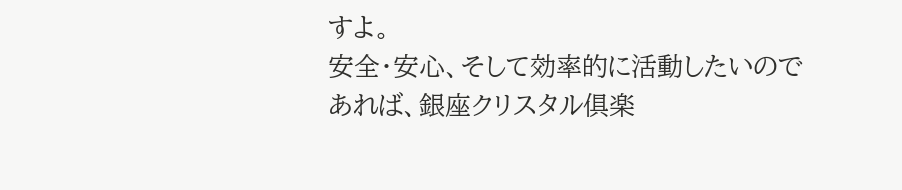すよ。
安全・安心、そして効率的に活動したいのであれば、銀座クリスタル俱楽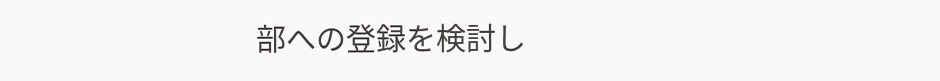部への登録を検討し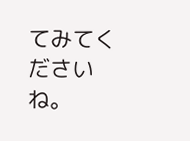てみてくださいね。